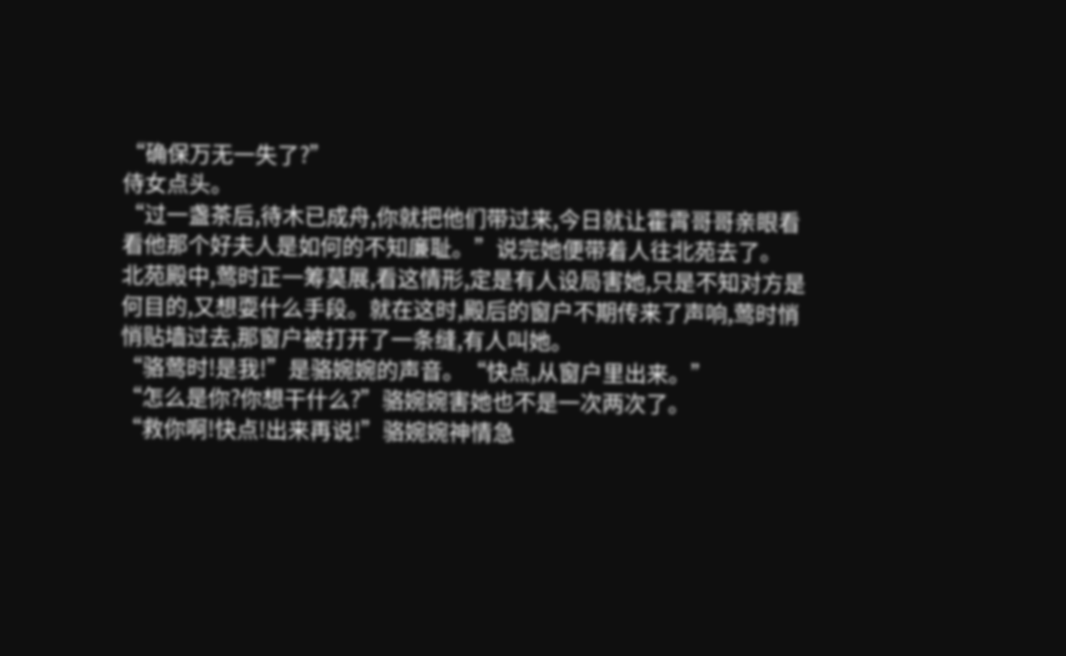“确保万无一失了?”
侍女点头。
“过一盏茶后,待木已成舟,你就把他们带过来,今日就让霍霄哥哥亲眼看看他那个好夫人是如何的不知廉耻。”说完她便带着人往北苑去了。
北苑殿中,莺时正一筹莫展,看这情形,定是有人设局害她,只是不知对方是何目的,又想耍什么手段。就在这时,殿后的窗户不期传来了声响,莺时悄悄贴墙过去,那窗户被打开了一条缝,有人叫她。
“骆莺时!是我!”是骆婉婉的声音。“快点,从窗户里出来。”
“怎么是你?你想干什么?”骆婉婉害她也不是一次两次了。
“救你啊!快点!出来再说!”骆婉婉神情急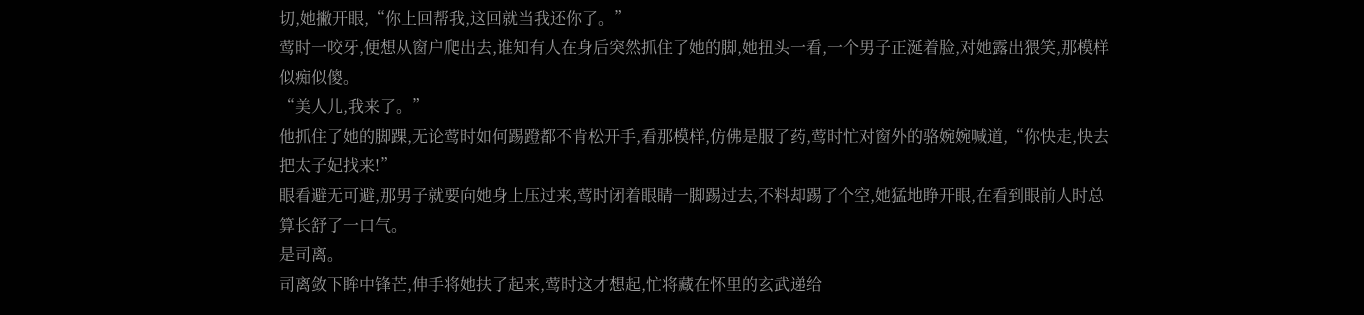切,她撇开眼,“你上回帮我,这回就当我还你了。”
莺时一咬牙,便想从窗户爬出去,谁知有人在身后突然抓住了她的脚,她扭头一看,一个男子正涎着脸,对她露出猥笑,那模样似痴似傻。
“美人儿,我来了。”
他抓住了她的脚踝,无论莺时如何踢蹬都不肯松开手,看那模样,仿佛是服了药,莺时忙对窗外的骆婉婉喊道,“你快走,快去把太子妃找来!”
眼看避无可避,那男子就要向她身上压过来,莺时闭着眼睛一脚踢过去,不料却踢了个空,她猛地睁开眼,在看到眼前人时总算长舒了一口气。
是司离。
司离敛下眸中锋芒,伸手将她扶了起来,莺时这才想起,忙将藏在怀里的玄武递给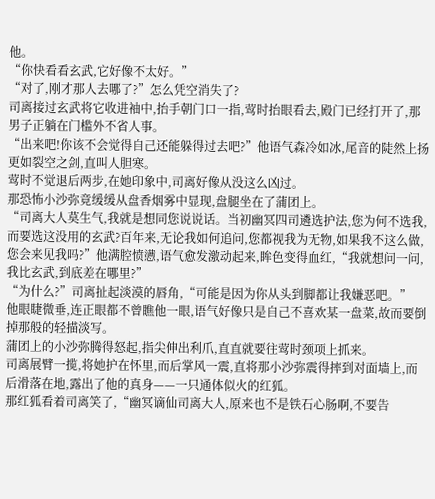他。
“你快看看玄武,它好像不太好。”
“对了,刚才那人去哪了?”怎么凭空消失了?
司离接过玄武将它收进袖中,抬手朝门口一指,莺时抬眼看去,殿门已经打开了,那男子正躺在门槛外不省人事。
“出来吧!你该不会觉得自己还能躲得过去吧?”他语气森冷如冰,尾音的陡然上扬更如裂空之剑,直叫人胆寒。
莺时不觉退后两步,在她印象中,司离好像从没这么凶过。
那恐怖小沙弥竟缓缓从盘香烟雾中显现,盘腿坐在了蒲团上。
“司离大人莫生气,我就是想同您说说话。当初幽冥四司遴选护法,您为何不选我,而要选这没用的玄武?百年来,无论我如何追问,您都视我为无物,如果我不这么做,您会来见我吗?”他满腔愤懑,语气愈发激动起来,眸色变得血红,“我就想问一问,我比玄武,到底差在哪里?”
“为什么?”司离扯起淡漠的唇角,“可能是因为你从头到脚都让我嫌恶吧。”
他眼睫微垂,连正眼都不曾瞧他一眼,语气好像只是自己不喜欢某一盘菜,故而要倒掉那般的轻描淡写。
蒲团上的小沙弥腾得怒起,指尖伸出利爪,直直就要往莺时颈项上抓来。
司离展臂一揽,将她护在怀里,而后掌风一震,直将那小沙弥震得摔到对面墙上,而后滑落在地,露出了他的真身——一只通体似火的红狐。
那红狐看着司离笑了,“幽冥谪仙司离大人,原来也不是铁石心肠啊,不要告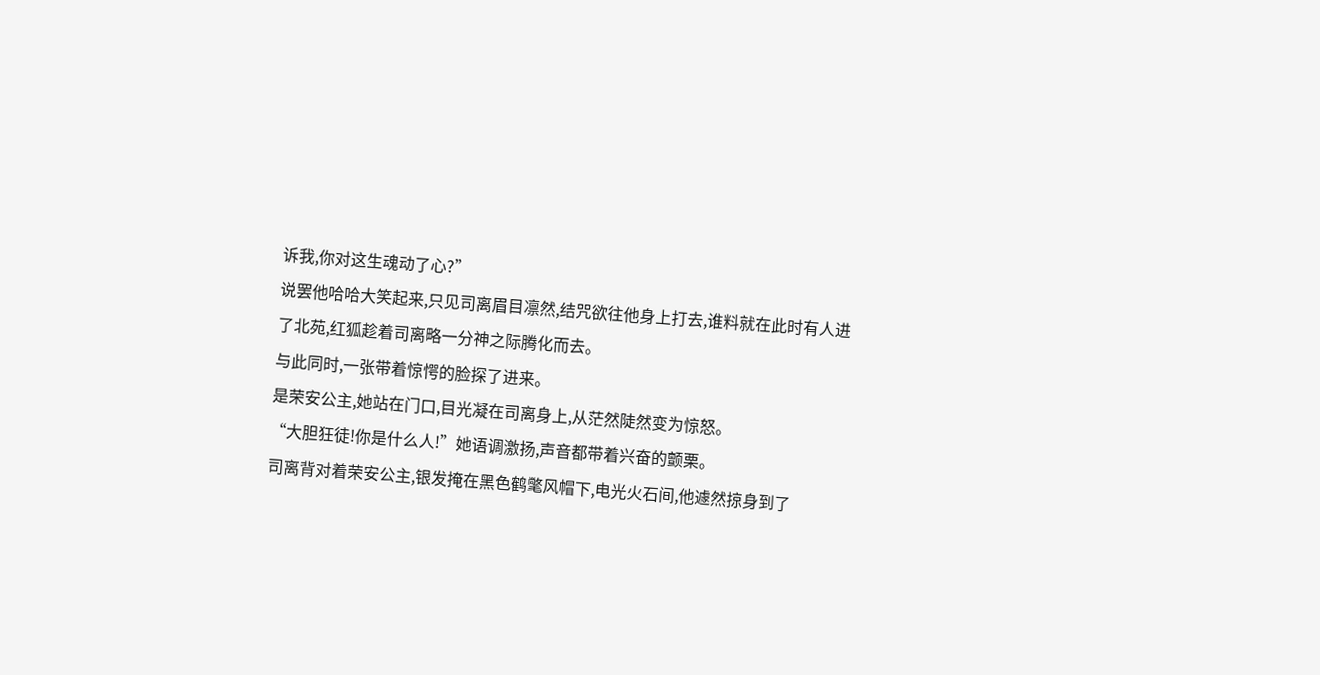诉我,你对这生魂动了心?”
说罢他哈哈大笑起来,只见司离眉目凛然,结咒欲往他身上打去,谁料就在此时有人进了北苑,红狐趁着司离略一分神之际腾化而去。
与此同时,一张带着惊愕的脸探了进来。
是荣安公主,她站在门口,目光凝在司离身上,从茫然陡然变为惊怒。
“大胆狂徒!你是什么人!”她语调激扬,声音都带着兴奋的颤栗。
司离背对着荣安公主,银发掩在黑色鹤氅风帽下,电光火石间,他遽然掠身到了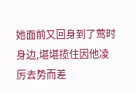她面前又回身到了莺时身边,堪堪揽住因他凌厉去势而差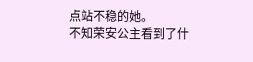点站不稳的她。
不知荣安公主看到了什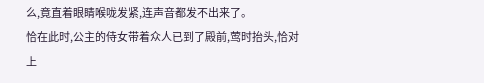么,竟直着眼睛喉咙发紧,连声音都发不出来了。
恰在此时,公主的侍女带着众人已到了殿前,莺时抬头,恰对上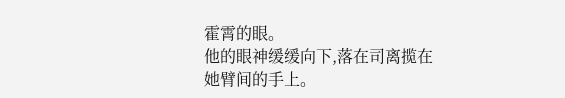霍霄的眼。
他的眼神缓缓向下,落在司离揽在她臂间的手上。